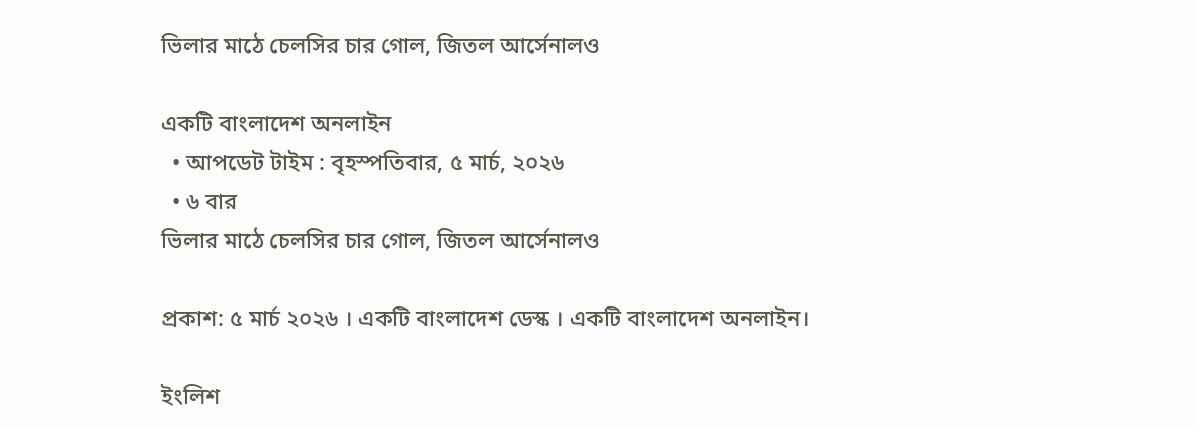ভিলার মাঠে চেলসির চার গোল, জিতল আর্সেনালও

একটি বাংলাদেশ অনলাইন
  • আপডেট টাইম : বৃহস্পতিবার, ৫ মার্চ, ২০২৬
  • ৬ বার
ভিলার মাঠে চেলসির চার গোল, জিতল আর্সেনালও

প্রকাশ: ৫ মার্চ ২০২৬ । একটি বাংলাদেশ ডেস্ক । একটি বাংলাদেশ অনলাইন।

ইংলিশ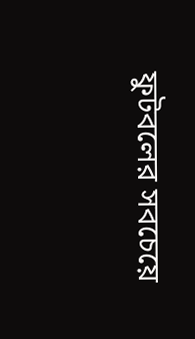ফুটবলের সবচেয়ে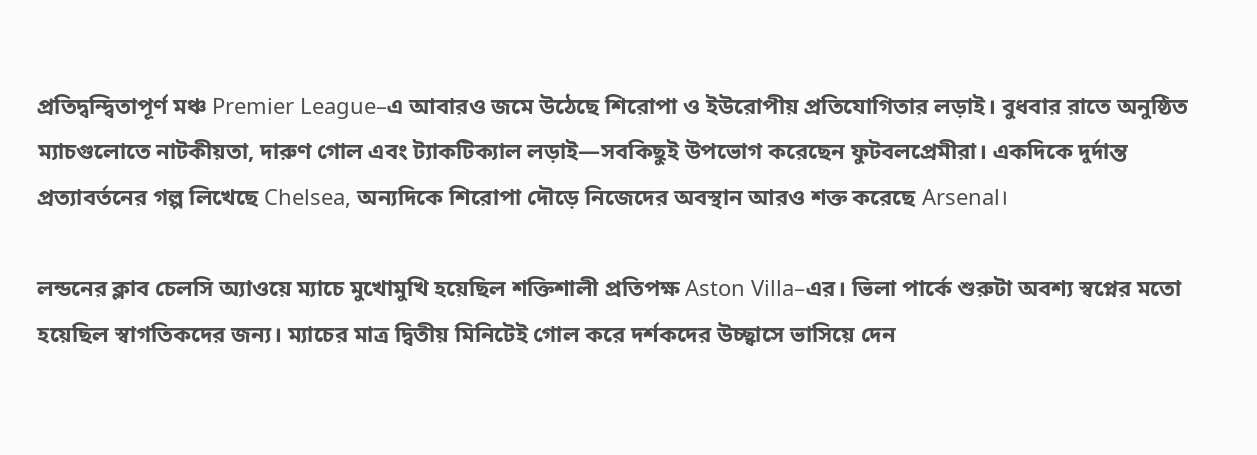প্রতিদ্বন্দ্বিতাপূর্ণ মঞ্চ Premier League–এ আবারও জমে উঠেছে শিরোপা ও ইউরোপীয় প্রতিযোগিতার লড়াই। বুধবার রাতে অনুষ্ঠিত ম্যাচগুলোতে নাটকীয়তা, দারুণ গোল এবং ট্যাকটিক্যাল লড়াই—সবকিছুই উপভোগ করেছেন ফুটবলপ্রেমীরা। একদিকে দুর্দান্ত প্রত্যাবর্তনের গল্প লিখেছে Chelsea, অন্যদিকে শিরোপা দৌড়ে নিজেদের অবস্থান আরও শক্ত করেছে Arsenal।

লন্ডনের ক্লাব চেলসি অ্যাওয়ে ম্যাচে মুখোমুখি হয়েছিল শক্তিশালী প্রতিপক্ষ Aston Villa–এর। ভিলা পার্কে শুরুটা অবশ্য স্বপ্নের মতো হয়েছিল স্বাগতিকদের জন্য। ম্যাচের মাত্র দ্বিতীয় মিনিটেই গোল করে দর্শকদের উচ্ছ্বাসে ভাসিয়ে দেন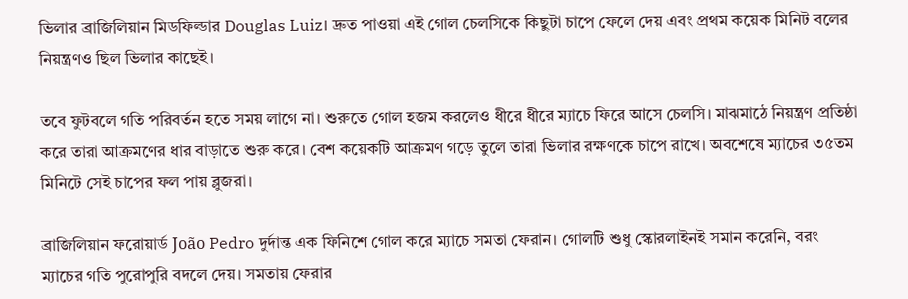ভিলার ব্রাজিলিয়ান মিডফিল্ডার Douglas Luiz। দ্রুত পাওয়া এই গোল চেলসিকে কিছুটা চাপে ফেলে দেয় এবং প্রথম কয়েক মিনিট বলের নিয়ন্ত্রণও ছিল ভিলার কাছেই।

তবে ফুটবলে গতি পরিবর্তন হতে সময় লাগে না। শুরুতে গোল হজম করলেও ধীরে ধীরে ম্যাচে ফিরে আসে চেলসি। মাঝমাঠে নিয়ন্ত্রণ প্রতিষ্ঠা করে তারা আক্রমণের ধার বাড়াতে শুরু করে। বেশ কয়েকটি আক্রমণ গড়ে তুলে তারা ভিলার রক্ষণকে চাপে রাখে। অবশেষে ম্যাচের ৩৫তম মিনিটে সেই চাপের ফল পায় ব্লুজরা।

ব্রাজিলিয়ান ফরোয়ার্ড João Pedro দুর্দান্ত এক ফিনিশে গোল করে ম্যাচে সমতা ফেরান। গোলটি শুধু স্কোরলাইনই সমান করেনি, বরং ম্যাচের গতি পুরোপুরি বদলে দেয়। সমতায় ফেরার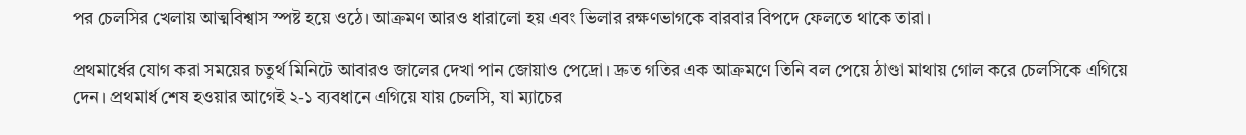পর চেলসির খেলায় আত্মবিশ্বাস স্পষ্ট হয়ে ওঠে। আক্রমণ আরও ধারালো হয় এবং ভিলার রক্ষণভাগকে বারবার বিপদে ফেলতে থাকে তারা।

প্রথমার্ধের যোগ করা সময়ের চতুর্থ মিনিটে আবারও জালের দেখা পান জোয়াও পেদ্রো। দ্রুত গতির এক আক্রমণে তিনি বল পেয়ে ঠাণ্ডা মাথায় গোল করে চেলসিকে এগিয়ে দেন। প্রথমার্ধ শেষ হওয়ার আগেই ২-১ ব্যবধানে এগিয়ে যায় চেলসি, যা ম্যাচের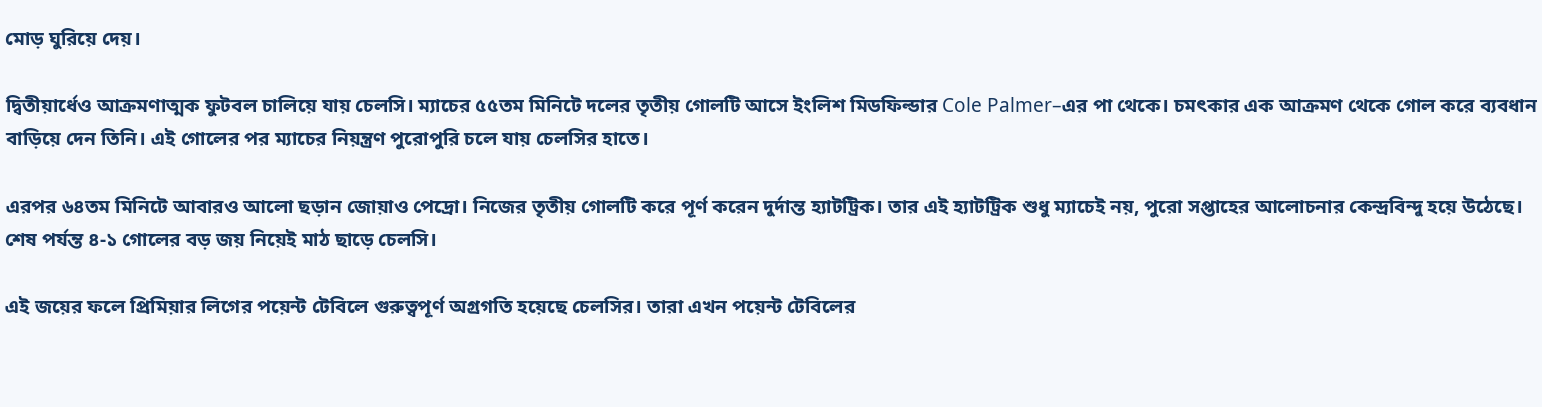মোড় ঘুরিয়ে দেয়।

দ্বিতীয়ার্ধেও আক্রমণাত্মক ফুটবল চালিয়ে যায় চেলসি। ম্যাচের ৫৫তম মিনিটে দলের তৃতীয় গোলটি আসে ইংলিশ মিডফিল্ডার Cole Palmer–এর পা থেকে। চমৎকার এক আক্রমণ থেকে গোল করে ব্যবধান বাড়িয়ে দেন তিনি। এই গোলের পর ম্যাচের নিয়ন্ত্রণ পুরোপুরি চলে যায় চেলসির হাতে।

এরপর ৬৪তম মিনিটে আবারও আলো ছড়ান জোয়াও পেদ্রো। নিজের তৃতীয় গোলটি করে পূর্ণ করেন দুর্দান্ত হ্যাটট্রিক। তার এই হ্যাটট্রিক শুধু ম্যাচেই নয়, পুরো সপ্তাহের আলোচনার কেন্দ্রবিন্দু হয়ে উঠেছে। শেষ পর্যন্ত ৪-১ গোলের বড় জয় নিয়েই মাঠ ছাড়ে চেলসি।

এই জয়ের ফলে প্রিমিয়ার লিগের পয়েন্ট টেবিলে গুরুত্বপূর্ণ অগ্রগতি হয়েছে চেলসির। তারা এখন পয়েন্ট টেবিলের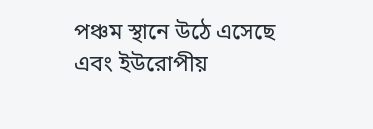পঞ্চম স্থানে উঠে এসেছে এবং ইউরোপীয়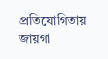প্রতিযোগিতায় জায়গা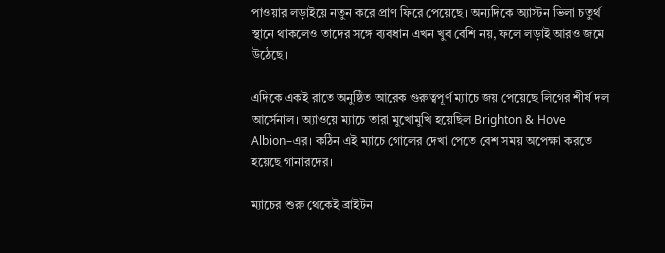পাওয়ার লড়াইয়ে নতুন করে প্রাণ ফিরে পেয়েছে। অন্যদিকে অ্যাস্টন ভিলা চতুর্থ স্থানে থাকলেও তাদের সঙ্গে ব্যবধান এখন খুব বেশি নয়, ফলে লড়াই আরও জমে উঠেছে।

এদিকে একই রাতে অনুষ্ঠিত আরেক গুরুত্বপূর্ণ ম্যাচে জয় পেয়েছে লিগের শীর্ষ দল আর্সেনাল। অ্যাওয়ে ম্যাচে তারা মুখোমুখি হয়েছিল Brighton & Hove Albion–এর। কঠিন এই ম্যাচে গোলের দেখা পেতে বেশ সময় অপেক্ষা করতে হয়েছে গানারদের।

ম্যাচের শুরু থেকেই ব্রাইটন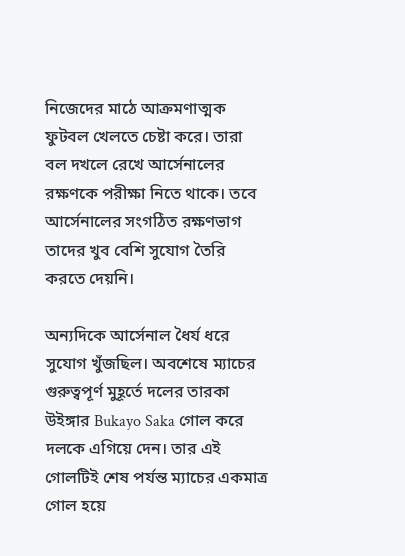নিজেদের মাঠে আক্রমণাত্মক ফুটবল খেলতে চেষ্টা করে। তারা বল দখলে রেখে আর্সেনালের রক্ষণকে পরীক্ষা নিতে থাকে। তবে আর্সেনালের সংগঠিত রক্ষণভাগ তাদের খুব বেশি সুযোগ তৈরি করতে দেয়নি।

অন্যদিকে আর্সেনাল ধৈর্য ধরে সুযোগ খুঁজছিল। অবশেষে ম্যাচের গুরুত্বপূর্ণ মুহূর্তে দলের তারকা উইঙ্গার Bukayo Saka গোল করে দলকে এগিয়ে দেন। তার এই গোলটিই শেষ পর্যন্ত ম্যাচের একমাত্র গোল হয়ে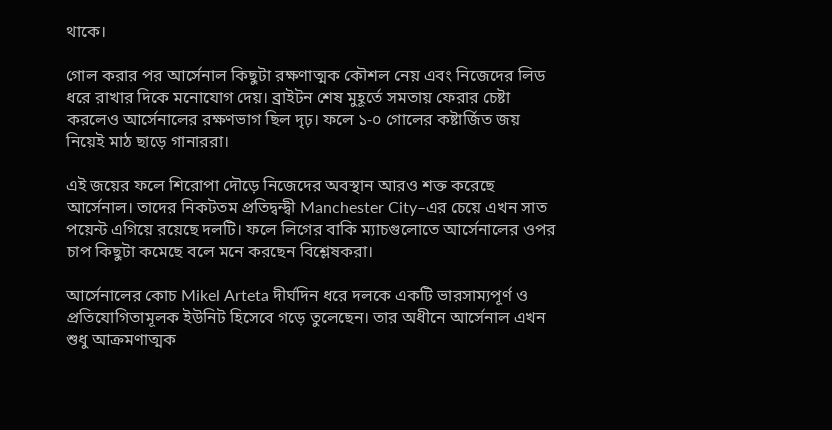থাকে।

গোল করার পর আর্সেনাল কিছুটা রক্ষণাত্মক কৌশল নেয় এবং নিজেদের লিড ধরে রাখার দিকে মনোযোগ দেয়। ব্রাইটন শেষ মুহূর্তে সমতায় ফেরার চেষ্টা করলেও আর্সেনালের রক্ষণভাগ ছিল দৃঢ়। ফলে ১-০ গোলের কষ্টার্জিত জয় নিয়েই মাঠ ছাড়ে গানাররা।

এই জয়ের ফলে শিরোপা দৌড়ে নিজেদের অবস্থান আরও শক্ত করেছে আর্সেনাল। তাদের নিকটতম প্রতিদ্বন্দ্বী Manchester City–এর চেয়ে এখন সাত পয়েন্ট এগিয়ে রয়েছে দলটি। ফলে লিগের বাকি ম্যাচগুলোতে আর্সেনালের ওপর চাপ কিছুটা কমেছে বলে মনে করছেন বিশ্লেষকরা।

আর্সেনালের কোচ Mikel Arteta দীর্ঘদিন ধরে দলকে একটি ভারসাম্যপূর্ণ ও প্রতিযোগিতামূলক ইউনিট হিসেবে গড়ে তুলেছেন। তার অধীনে আর্সেনাল এখন শুধু আক্রমণাত্মক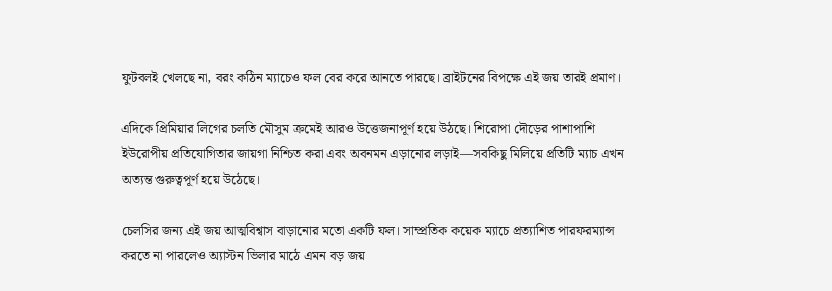ফুটবলই খেলছে না, বরং কঠিন ম্যাচেও ফল বের করে আনতে পারছে। ব্রাইটনের বিপক্ষে এই জয় তারই প্রমাণ।

এদিকে প্রিমিয়ার লিগের চলতি মৌসুম ক্রমেই আরও উত্তেজনাপূর্ণ হয়ে উঠছে। শিরোপা দৌড়ের পাশাপাশি ইউরোপীয় প্রতিযোগিতার জায়গা নিশ্চিত করা এবং অবনমন এড়ানোর লড়াই—সবকিছু মিলিয়ে প্রতিটি ম্যাচ এখন অত্যন্ত গুরুত্বপূর্ণ হয়ে উঠেছে।

চেলসির জন্য এই জয় আত্মবিশ্বাস বাড়ানোর মতো একটি ফল। সাম্প্রতিক কয়েক ম্যাচে প্রত্যাশিত পারফরম্যান্স করতে না পারলেও অ্যাস্টন ভিলার মাঠে এমন বড় জয়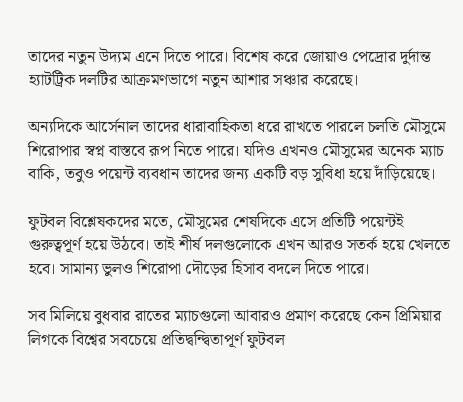তাদের নতুন উদ্যম এনে দিতে পারে। বিশেষ করে জোয়াও পেদ্রোর দুর্দান্ত হ্যাটট্রিক দলটির আক্রমণভাগে নতুন আশার সঞ্চার করেছে।

অন্যদিকে আর্সেনাল তাদের ধারাবাহিকতা ধরে রাখতে পারলে চলতি মৌসুমে শিরোপার স্বপ্ন বাস্তবে রূপ নিতে পারে। যদিও এখনও মৌসুমের অনেক ম্যাচ বাকি, তবুও পয়েন্ট ব্যবধান তাদের জন্য একটি বড় সুবিধা হয়ে দাঁড়িয়েছে।

ফুটবল বিশ্লেষকদের মতে, মৌসুমের শেষদিকে এসে প্রতিটি পয়েন্টই গুরুত্বপূর্ণ হয়ে উঠবে। তাই শীর্ষ দলগুলোকে এখন আরও সতর্ক হয়ে খেলতে হবে। সামান্য ভুলও শিরোপা দৌড়ের হিসাব বদলে দিতে পারে।

সব মিলিয়ে বুধবার রাতের ম্যাচগুলো আবারও প্রমাণ করেছে কেন প্রিমিয়ার লিগকে বিশ্বের সবচেয়ে প্রতিদ্বন্দ্বিতাপূর্ণ ফুটবল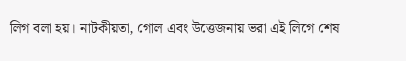লিগ বলা হয়। নাটকীয়তা, গোল এবং উত্তেজনায় ভরা এই লিগে শেষ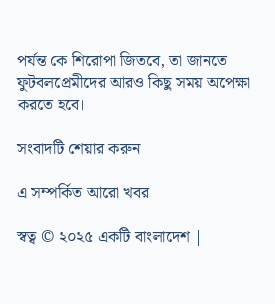পর্যন্ত কে শিরোপা জিতবে, তা জানতে ফুটবলপ্রেমীদের আরও কিছু সময় অপেক্ষা করতে হবে।

সংবাদটি শেয়ার করুন

এ সম্পর্কিত আরো খবর

স্বত্ব © ২০২৫ একটি বাংলাদেশ |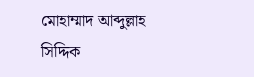মোহাম্মাদ আব্দুল্লাহ সিদ্দিক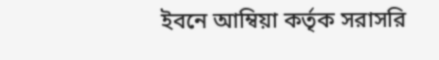ইবনে আম্বিয়া কর্তৃক সরাসরি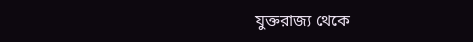যুক্তরাজ্য থেকে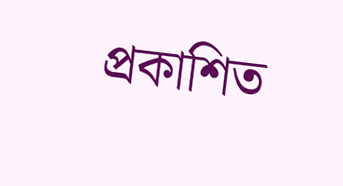প্রকাশিত